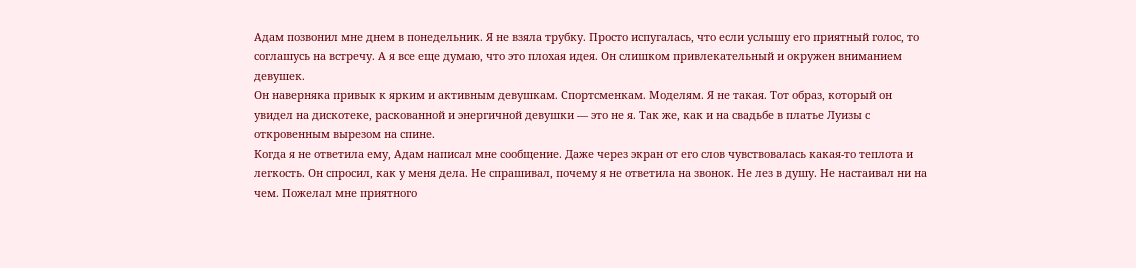Адам позвонил мне днем в понедельник. Я не взяла трубку. Просто испугалась, что если услышу его приятный голос, то соглашусь на встречу. А я все еще думаю, что это плохая идея. Он слишком привлекательный и окружен вниманием девушек.
Он наверняка привык к ярким и активным девушкам. Спортсменкам. Моделям. Я не такая. Тот образ, который он увидел на дискотеке, раскованной и энергичной девушки — это не я. Так же, как и на свадьбе в платье Луизы с откровенным вырезом на спине.
Когда я не ответила ему, Адам написал мне сообщение. Даже через экран от его слов чувствовалась какая-то теплота и легкость. Он спросил, как у меня дела. Не спрашивал, почему я не ответила на звонок. Не лез в душу. Не настаивал ни на чем. Пожелал мне приятного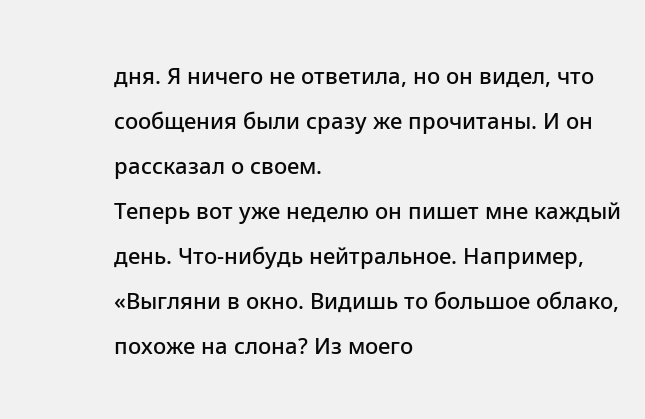дня. Я ничего не ответила, но он видел, что сообщения были сразу же прочитаны. И он рассказал о своем.
Теперь вот уже неделю он пишет мне каждый день. Что-нибудь нейтральное. Например, «Выгляни в окно. Видишь то большое облако, похоже на слона? Из моего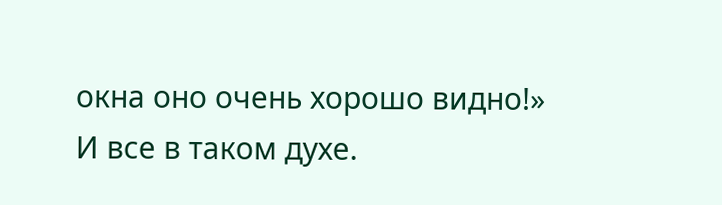окна оно очень хорошо видно!»
И все в таком духе.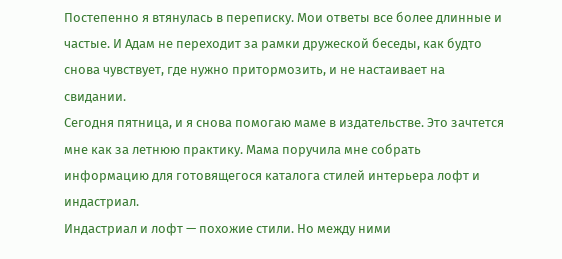Постепенно я втянулась в переписку. Мои ответы все более длинные и частые. И Адам не переходит за рамки дружеской беседы, как будто снова чувствует, где нужно притормозить, и не настаивает на свидании.
Сегодня пятница, и я снова помогаю маме в издательстве. Это зачтется мне как за летнюю практику. Мама поручила мне собрать информацию для готовящегося каталога стилей интерьера лофт и индастриал.
Индастриал и лофт — похожие стили. Но между ними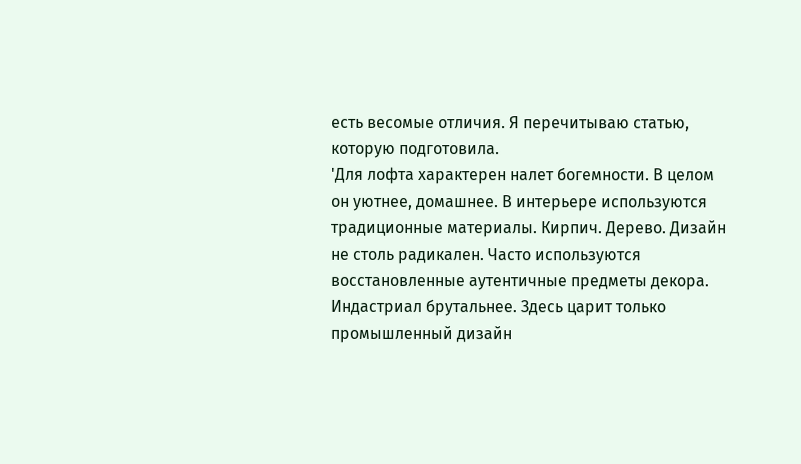есть весомые отличия. Я перечитываю статью, которую подготовила.
'Для лофта характерен налет богемности. В целом он уютнее, домашнее. В интерьере используются традиционные материалы. Кирпич. Дерево. Дизайн не столь радикален. Часто используются восстановленные аутентичные предметы декора.
Индастриал брутальнее. Здесь царит только промышленный дизайн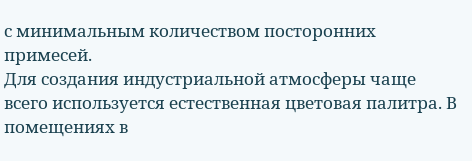с минимальным количеством посторонних примесей.
Для создания индустриальной атмосферы чаще всего используется естественная цветовая палитра. В помещениях в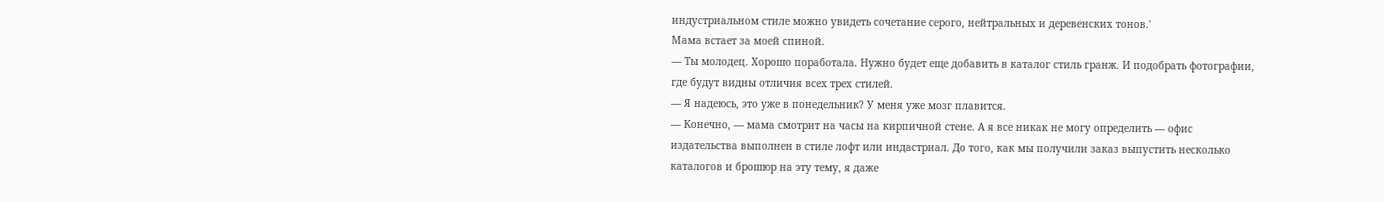индустриальном стиле можно увидеть сочетание серого, нейтральных и деревенских тонов.'
Мама встает за моей спиной.
— Ты молодец. Хорошо поработала. Нужно будет еще добавить в каталог стиль гранж. И подобрать фотографии, где будут видны отличия всех трех стилей.
— Я надеюсь, это уже в понедельник? У меня уже мозг плавится.
— Конечно, — мама смотрит на часы на кирпичной стене. А я все никак не могу определить — офис издательства выполнен в стиле лофт или индастриал. До того, как мы получили заказ выпустить несколько каталогов и брошюр на эту тему, я даже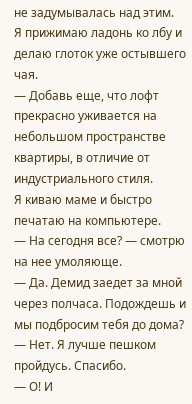не задумывалась над этим.
Я прижимаю ладонь ко лбу и делаю глоток уже остывшего чая.
— Добавь еще, что лофт прекрасно уживается на небольшом пространстве квартиры, в отличие от индустриального стиля.
Я киваю маме и быстро печатаю на компьютере.
— На сегодня все? — смотрю на нее умоляюще.
— Да. Демид заедет за мной через полчаса. Подождешь и мы подбросим тебя до дома?
— Нет. Я лучше пешком пройдусь. Спасибо.
— О! И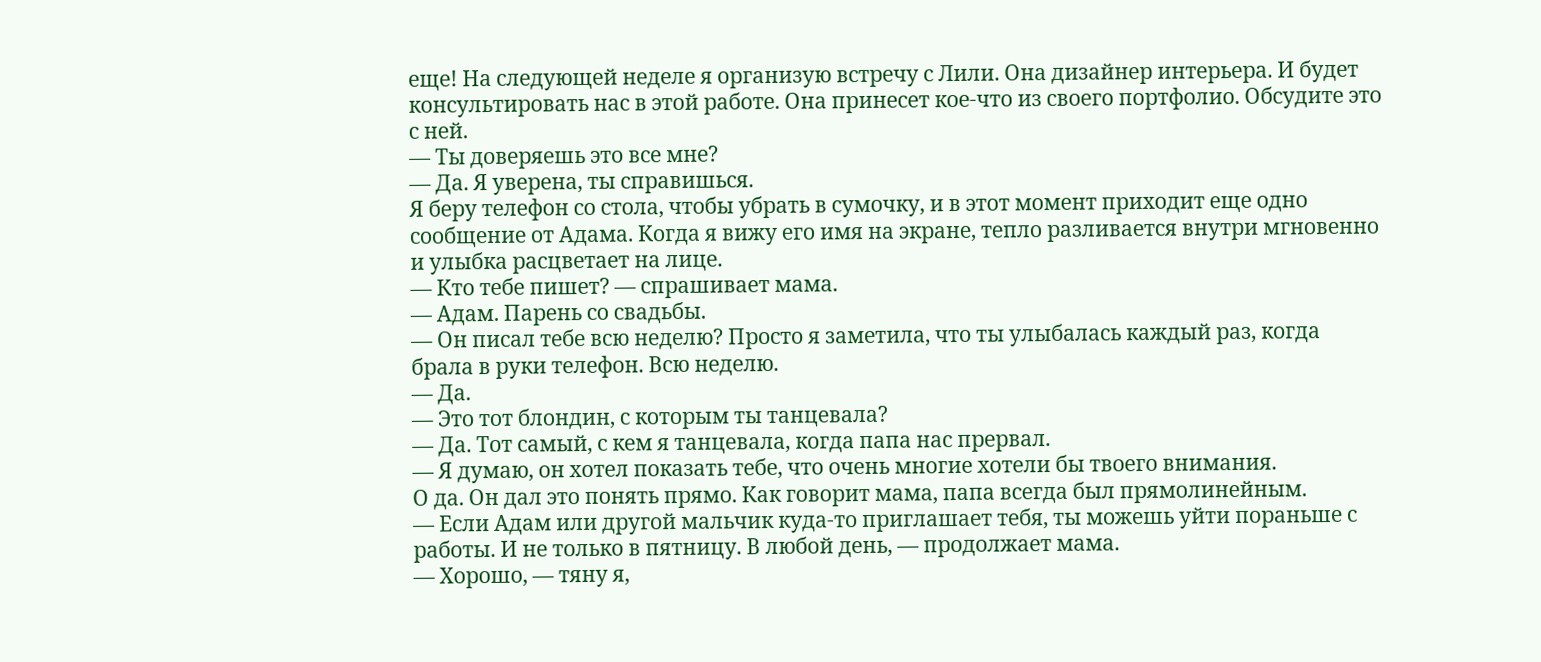еще! На следующей неделе я организую встречу с Лили. Она дизайнер интерьера. И будет консультировать нас в этой работе. Она принесет кое-что из своего портфолио. Обсудите это с ней.
— Ты доверяешь это все мне?
— Да. Я уверена, ты справишься.
Я беру телефон со стола, чтобы убрать в сумочку, и в этот момент приходит еще одно сообщение от Адама. Когда я вижу его имя на экране, тепло разливается внутри мгновенно и улыбка расцветает на лице.
— Кто тебе пишет? — спрашивает мама.
— Адам. Парень со свадьбы.
— Он писал тебе всю неделю? Просто я заметила, что ты улыбалась каждый раз, когда брала в руки телефон. Всю неделю.
— Да.
— Это тот блондин, с которым ты танцевала?
— Да. Тот самый, с кем я танцевала, когда папа нас прервал.
— Я думаю, он хотел показать тебе, что очень многие хотели бы твоего внимания.
О да. Он дал это понять прямо. Как говорит мама, папа всегда был прямолинейным.
— Если Адам или другой мальчик куда-то приглашает тебя, ты можешь уйти пораньше с работы. И не только в пятницу. В любой день, — продолжает мама.
— Хорошо, — тяну я,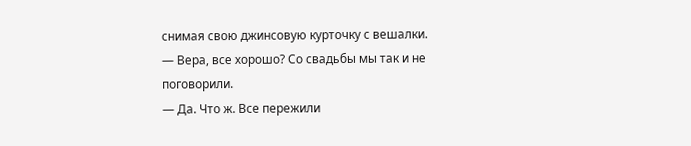снимая свою джинсовую курточку с вешалки.
— Вера, все хорошо? Со свадьбы мы так и не поговорили.
— Да. Что ж. Все пережили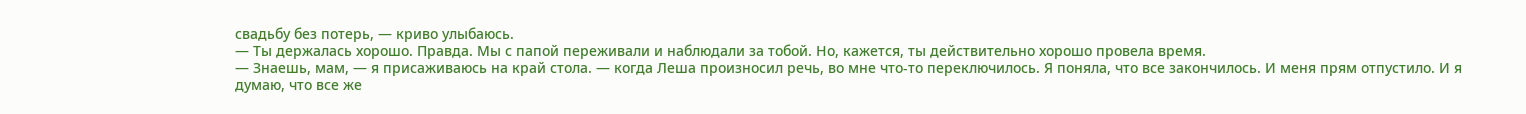свадьбу без потерь, — криво улыбаюсь.
— Ты держалась хорошо. Правда. Мы с папой переживали и наблюдали за тобой. Но, кажется, ты действительно хорошо провела время.
— Знаешь, мам, — я присаживаюсь на край стола. — когда Леша произносил речь, во мне что-то переключилось. Я поняла, что все закончилось. И меня прям отпустило. И я думаю, что все же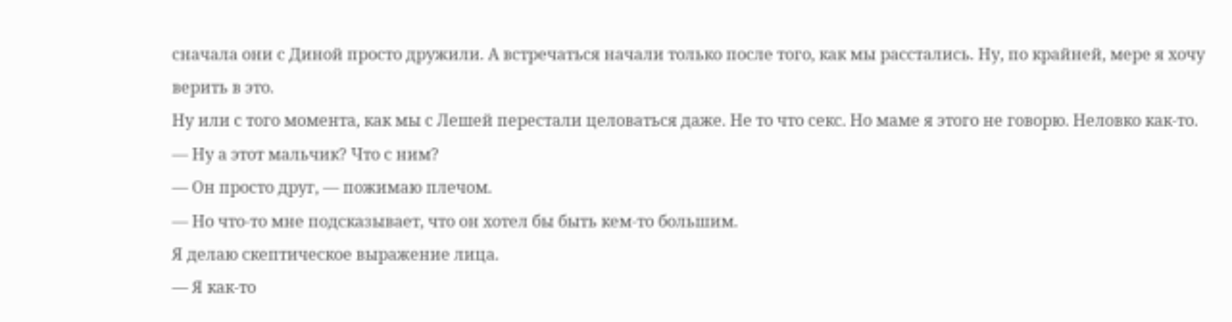сначала они с Диной просто дружили. А встречаться начали только после того, как мы расстались. Ну, по крайней, мере я хочу верить в это.
Ну или с того момента, как мы с Лешей перестали целоваться даже. Не то что секс. Но маме я этого не говорю. Неловко как-то.
— Ну а этот мальчик? Что с ним?
— Он просто друг, — пожимаю плечом.
— Но что-то мне подсказывает, что он хотел бы быть кем-то большим.
Я делаю скептическое выражение лица.
— Я как-то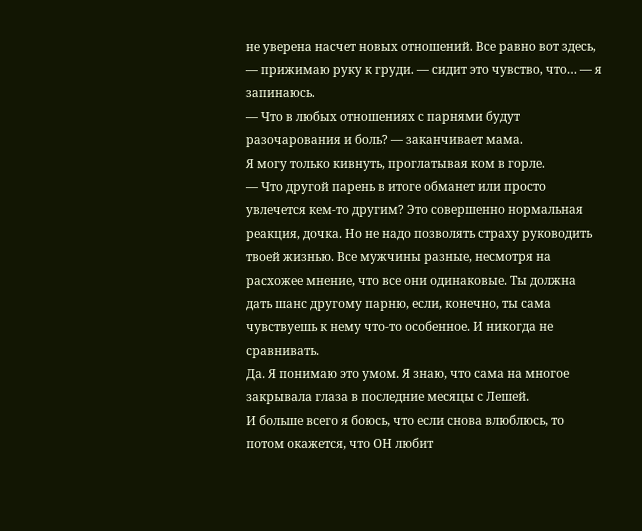не уверена насчет новых отношений. Все равно вот здесь, — прижимаю руку к груди. — сидит это чувство, что… — я запинаюсь.
— Что в любых отношениях с парнями будут разочарования и боль? — заканчивает мама.
Я могу только кивнуть, проглатывая ком в горле.
— Что другой парень в итоге обманет или просто увлечется кем-то другим? Это совершенно нормальная реакция, дочка. Но не надо позволять страху руководить твоей жизнью. Все мужчины разные, несмотря на расхожее мнение, что все они одинаковые. Ты должна дать шанс другому парню, если, конечно, ты сама чувствуешь к нему что-то особенное. И никогда не сравнивать.
Да. Я понимаю это умом. Я знаю, что сама на многое закрывала глаза в последние месяцы с Лешей.
И больше всего я боюсь, что если снова влюблюсь, то потом окажется, что ОН любит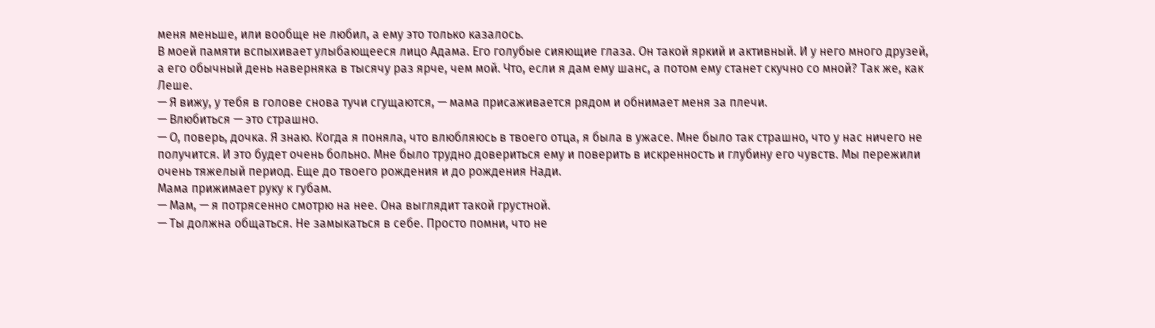меня меньше, или вообще не любил, а ему это только казалось.
В моей памяти вспыхивает улыбающееся лицо Адама. Его голубые сияющие глаза. Он такой яркий и активный. И у него много друзей, а его обычный день наверняка в тысячу раз ярче, чем мой. Что, если я дам ему шанс, а потом ему станет скучно со мной? Так же, как Леше.
— Я вижу, у тебя в голове снова тучи сгущаются, — мама присаживается рядом и обнимает меня за плечи.
— Влюбиться — это страшно.
— О, поверь, дочка. Я знаю. Когда я поняла, что влюбляюсь в твоего отца, я была в ужасе. Мне было так страшно, что у нас ничего не получится. И это будет очень больно. Мне было трудно довериться ему и поверить в искренность и глубину его чувств. Мы пережили очень тяжелый период. Еще до твоего рождения и до рождения Нади.
Мама прижимает руку к губам.
— Мам, — я потрясенно смотрю на нее. Она выглядит такой грустной.
— Ты должна общаться. Не замыкаться в себе. Просто помни, что не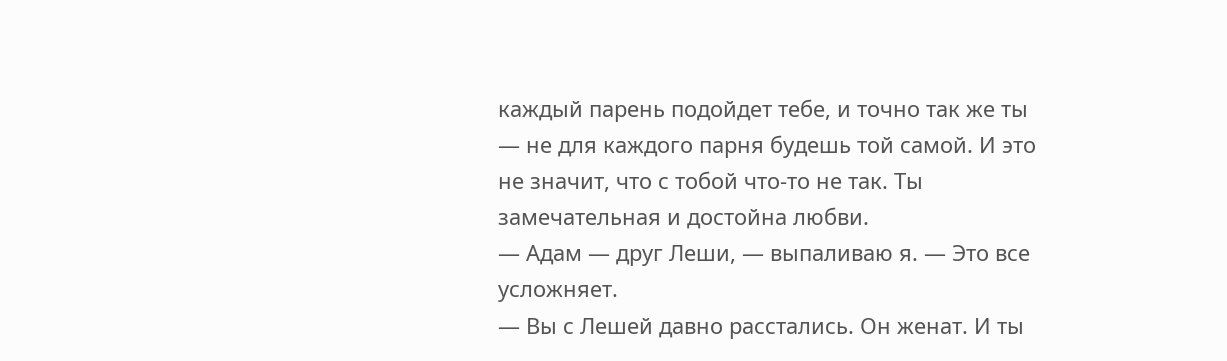каждый парень подойдет тебе, и точно так же ты — не для каждого парня будешь той самой. И это не значит, что с тобой что-то не так. Ты замечательная и достойна любви.
— Адам — друг Леши, — выпаливаю я. — Это все усложняет.
— Вы с Лешей давно расстались. Он женат. И ты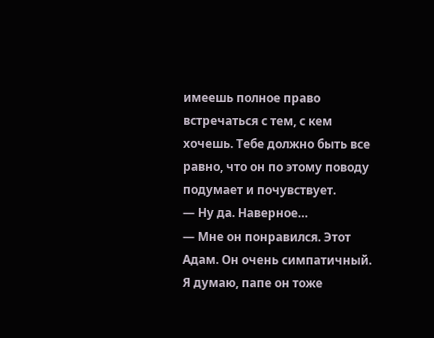имеешь полное право встречаться с тем, с кем хочешь. Тебе должно быть все равно, что он по этому поводу подумает и почувствует.
— Ну да. Наверное…
— Мне он понравился. Этот Адам. Он очень симпатичный. Я думаю, папе он тоже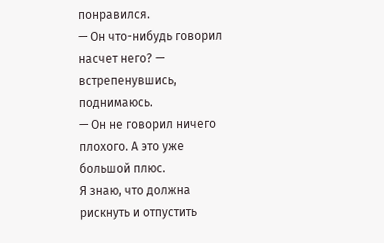понравился.
— Он что-нибудь говорил насчет него? — встрепенувшись, поднимаюсь.
— Он не говорил ничего плохого. А это уже большой плюс.
Я знаю, что должна рискнуть и отпустить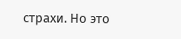страхи. Но это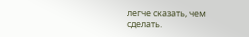легче сказать, чем сделать.